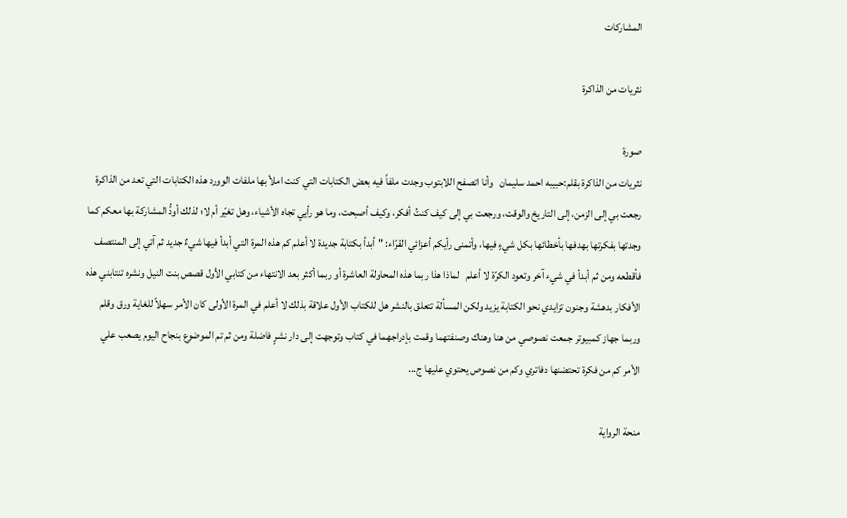المشاركات

نثريات من الذاكرة

صورة
نثريات من الذاكرة بقلم:حبيبه احمد سليمان   وأنا اتصفح اللابتوب وجدت ملفاً فيه بعض الكتابات التي كنت املأ بها ملفات الوورد هذه الكتابات التي تعد من الذاكرة رجعت بي إلى الزمن، إلى التاريخ والوقت، ورجعت بي إلى كيف كنتُ أفكر، وكيف أصبحت، وما هو رأيي تجاه الأشياء، وهل تغيّر أم لا؛ لذلك أودُّ المشاركة بها معكم كما وجدتها بفكرتها بهدفها بأخطائها بكل شيءٍ فيها، وأتمنى رأيكم أعزائي القرّاء: "أبدأ بكتابة جديدة لا أعلم كم هذه المرة التي أبدأ فيها شيءٌ جديد ثم آتي إلى المنتصف فأقطعه ومن ثم أبدأ في شيء آخر وتعود الكرّة لا أعلم   لماذا هذا ربما هذه المحاولة العاشرة أو ربما أكثر بعد الانتهاء من كتابي الأول قصص بنت النيل ونشره تنتابني هذه الأفكار بدهشة وجنون تزايدي نحو الكتابة يزيد ولكن المسألة تتعلق بالنشر هل للكتاب الأول علاقة بذلك لا أعلم في المرة الأولى كان الأمر سهلاً للغاية ورق وقلم وربما جهاز كمبيوتر جمعت نصوصي من هنا وهناك وصنفتهما وقمت بإدراجهما في كتاب وتوجهت إلى دار نشرٍ فاضلة ومن ثم تم الموضوع بنجاح اليوم يصعب علي الأمر كم من فكرة تحتضنها دفاتري وكم من نصوص يحتوي عليها ج...

منحة الرواية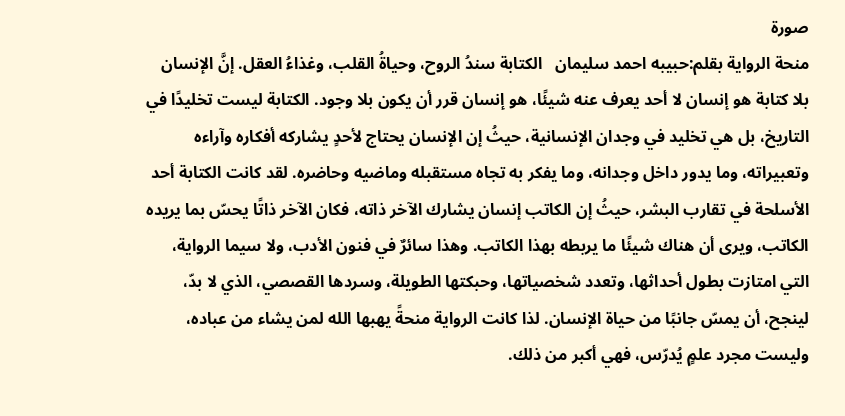صورة
منحة الرواية بقلم:حبيبه احمد سليمان   الكتابة سندُ الروح، وحياةُ القلب، وغذاءُ العقل. إنَّ الإنسان بلا كتابة هو إنسان لا أحد يعرف عنه شيئًا، هو إنسان قرر أن يكون بلا وجود. الكتابة ليست تخليدًا في التاريخ، بل هي تخليد في وجدان الإنسانية، حيثُ إن الإنسان يحتاج لأحدٍ يشاركه أفكاره وآراءه وتعبيراته، وما يدور داخل وجدانه، وما يفكر به تجاه مستقبله وماضيه وحاضره. لقد كانت الكتابة أحد الأسلحة في تقارب البشر، حيثُ إن الكاتب إنسان يشارك الآخر ذاته، فكان الآخر ذاتًا يحسّ بما يريده الكاتب، ويرى أن هناك شيئًا ما يربطه بهذا الكاتب. وهذا سائرٌ في فنون الأدب، ولا سيما الرواية، التي امتازت بطول أحداثها، وتعدد شخصياتها، وحبكتها الطويلة، وسردها القصصي، الذي لا بدّ، لينجح، أن يمسّ جانبًا من حياة الإنسان. لذا كانت الرواية منحةً يهبها الله لمن يشاء من عباده، وليست مجرد علمٍ يُدرّس، فهي أكبر من ذلك.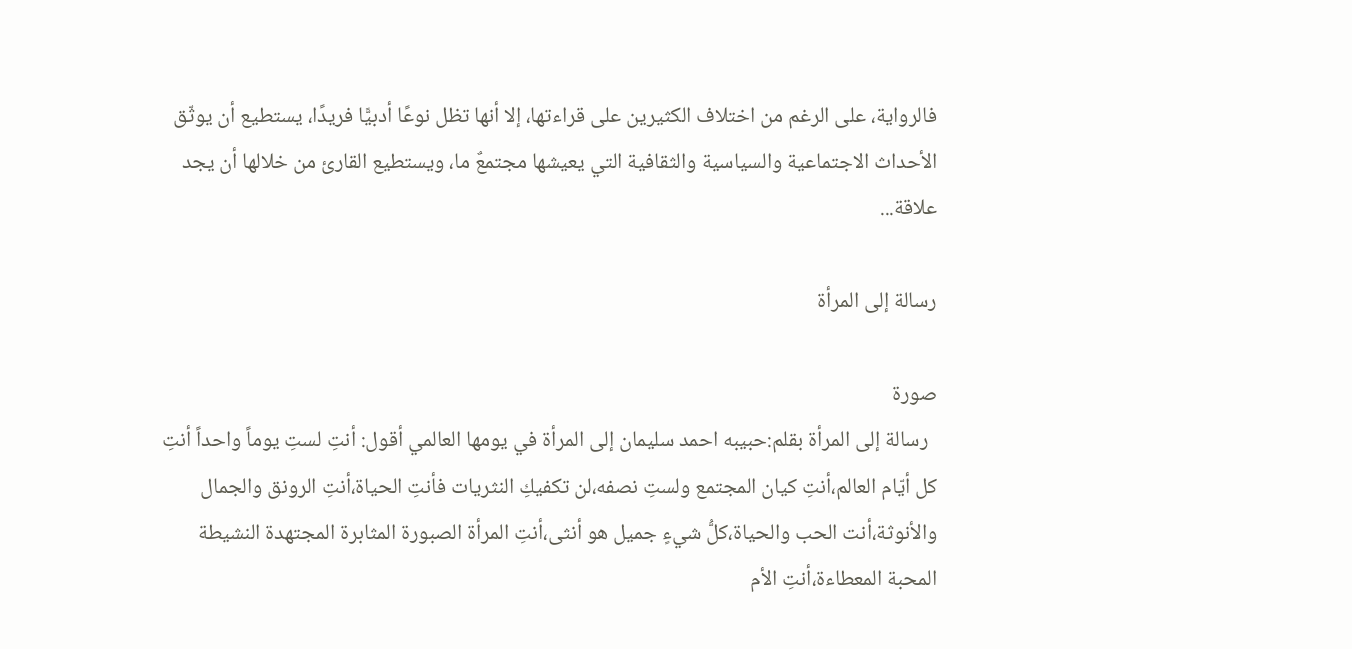فالرواية، على الرغم من اختلاف الكثيرين على قراءتها، إلا أنها تظل نوعًا أدبيًّا فريدًا، يستطيع أن يوثّق الأحداث الاجتماعية والسياسية والثقافية التي يعيشها مجتمعٌ ما، ويستطيع القارئ من خلالها أن يجد علاقة...

رسالة إلى المرأة

صورة
  رسالة إلى المرأة بقلم:حبيبه احمد سليمان إلى المرأة في يومها العالمي أقول: أنتِ لستِ يوماً واحداً أنتِ كل أيّام العالم،أنتِ كيان المجتمع ولستِ نصفه،لن تكفيكِ النثريات فأنتِ الحياة،أنتِ الرونق والجمال والأنوثة،أنت الحب والحياة،كلُّ شيءٍ جميل هو أنثى،أنتِ المرأة الصبورة المثابرة المجتهدة النشيطة المحبة المعطاءة،أنتِ الأم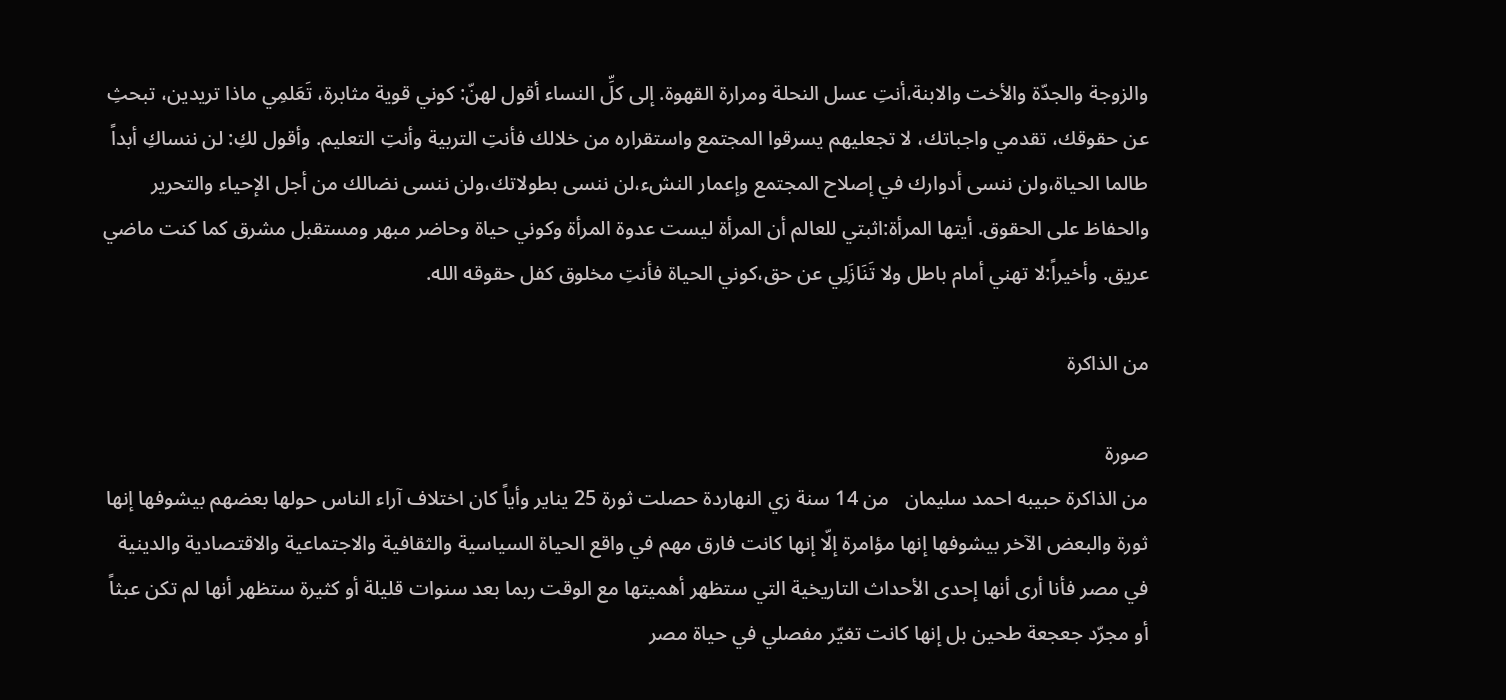والزوجة والجدّة والأخت والابنة،أنتِ عسل النحلة ومرارة القهوة. إلى كلِّ النساء أقول لهنّ: كوني قوية مثابرة، تَعَلمِي ماذا تريدين، تبحثِ عن حقوقك، تقدمي واجباتك، لا تجعليهم يسرقوا المجتمع واستقراره من خلالك فأنتِ التربية وأنتِ التعليم. وأقول لكِ: لن ننساكِ أبداً طالما الحياة،ولن ننسى أدوارك في إصلاح المجتمع وإعمار النشء،لن ننسى بطولاتك،ولن ننسى نضالك من أجل الإحياء والتحرير والحفاظ على الحقوق. أيتها المرأة:اثبتي للعالم أن المرأة ليست عدوة المرأة وكوني حياة وحاضر مبهر ومستقبل مشرق كما كنت ماضي عريق. وأخيراً:لا تهني أمام باطل ولا تَنَازَلِي عن حق،كوني الحياة فأنتِ مخلوق كفل حقوقه الله.

من الذاكرة

صورة
من الذاكرة حبيبه احمد سليمان   من 14 سنة زي النهاردة حصلت ثورة 25 يناير وأياً كان اختلاف آراء الناس حولها بعضهم بيشوفها إنها ثورة والبعض الآخر بيشوفها إنها مؤامرة إلّا إنها كانت فارق مهم في واقع الحياة السياسية والثقافية والاجتماعية والاقتصادية والدينية في مصر فأنا أرى أنها إحدى الأحداث التاريخية التي ستظهر أهميتها مع الوقت ربما بعد سنوات قليلة أو كثيرة ستظهر أنها لم تكن عبثاً أو مجرّد جعجعة طحين بل إنها كانت تغيّر مفصلي في حياة مصر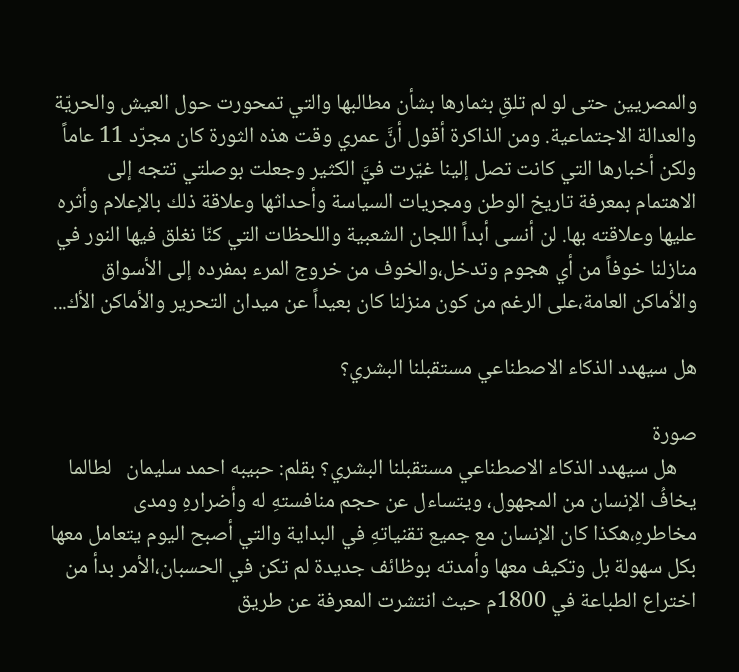والمصريين حتى لو لم تلقِ بثمارها بشأن مطالبها والتي تمحورت حول العيش والحريّة والعدالة الاجتماعية. ومن الذاكرة أقول أنَّ عمري وقت هذه الثورة كان مجرّد 11 عاماً ولكن أخبارها التي كانت تصل إلينا غيّرت فيَّ الكثير وجعلت بوصلتي تتجه إلى الاهتمام بمعرفة تاريخ الوطن ومجريات السياسة وأحداثها وعلاقة ذلك بالإعلام وأثره عليها وعلاقته بها. لن أنسى أبداً اللجان الشعبية واللحظات التي كنّا نغلق فيها النور في منازلنا خوفاً من أي هجوم وتدخل،والخوف من خروج المرء بمفرده إلى الأسواق والأماكن العامة،على الرغم من كون منزلنا كان بعيداً عن ميدان التحرير والأماكن الأك...

هل سيهدد الذكاء الاصطناعي مستقبلنا البشري؟

صورة
    هل سيهدد الذكاء الاصطناعي مستقبلنا البشري؟ بقلم: حبيبه احمد سليمان   لطالما يخافُ الإنسان من المجهول، ويتساءل عن حجم منافستهِ له وأضرارهِ ومدى مخاطرهِ،هكذا كان الإنسان مع جميع تقنياتهِ في البداية والتي أصبح اليوم يتعامل معها بكل سهولة بل وتكيف معها وأمدته بوظائف جديدة لم تكن في الحسبان،الأمر بدأ من اختراع الطباعة في 1800م حيث انتشرت المعرفة عن طريق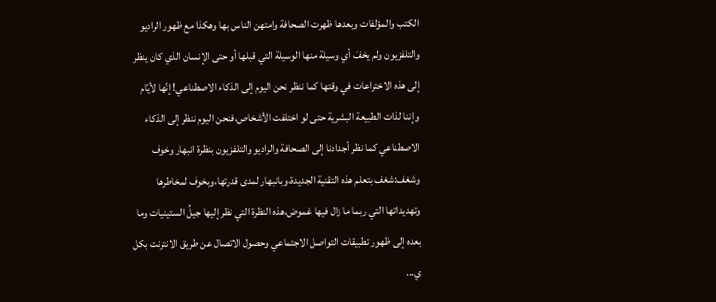الكتب والمؤلفات وبعدها ظهرت الصحافة وامتهن الناس بها وهكذا مع ظهور الراديو والتلفزيون ولم يخفَ أي وسيلة منها الوسيلة التي قبلها أو حتى الإنسان الذي كان ينظر إلى هذه الاختراعات في وقتها كما ننظر نحن اليوم إلى الذكاء الاصطناعي! إنّها لأيّام وإننا لذات الطبيعة البشرية حتى لو اختلفت الأشخاص،فنحن اليوم ننظر إلى الذكاء الاصطناعي كما نظر أجدادنا إلى الصحافة والراديو والتلفزيون بنظرة انبهار وخوف وشغف:شغف بتعلم هذه التقنية الجديدة،وبانبهار لمدى قدرتها،وبخوف لمخاطرها وتهديداتها التي ربما ما زال فيها غموض،هذه النظرة التي نظر إليها جيلُ الستينيات وما بعده إلى ظهور تطبيقات التواصل الاجتماعي وحصول الاتصال عن طريق الانترنت بكل ي...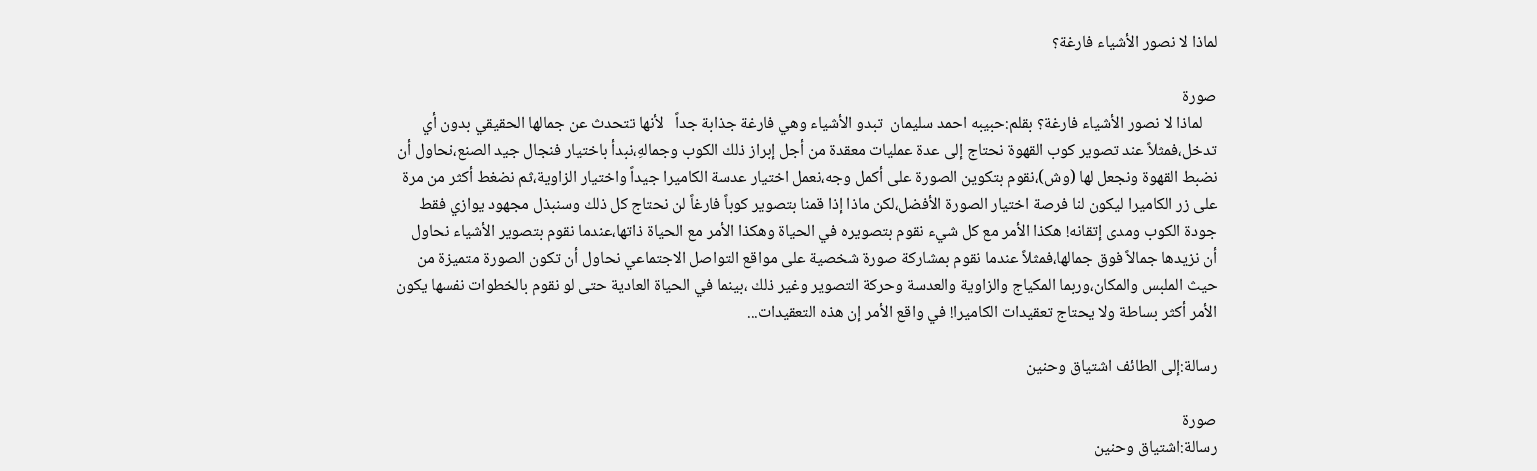لماذا لا نصور الأشياء فارغة؟

صورة
    لماذا لا نصور الأشياء فارغة؟ بقلم:حبيبه احمد سليمان  تبدو الأشياء وهي فارغة جذابة جداً   لأنها تتحدث عن جمالها الحقيقي بدون أي تدخل،فمثلاً عند تصوير كوب القهوة نحتاج إلى عدة عمليات معقدة من أجل إبراز ذلك الكوب وجمالهِ،نبدأ باختيار فنجال جيد الصنع،نحاول أن نضبط القهوة ونجعل لها (وش)،نقوم بتكوين الصورة على أكمل وجه،نعمل اختيار عدسة الكاميرا جيداً واختيار الزاوية،ثم نضغط أكثر من مرة على زر الكاميرا ليكون لنا فرصة اختيار الصورة الأفضل،لكن ماذا إذا قمنا بتصوير كوباً فارغاً لن نحتاج كل ذلك وسنبذل مجهود يوازي فقط جودة الكوب ومدى إتقانه! هكذا الأمر مع كل شيء نقوم بتصويره في الحياة وهكذا الأمر مع الحياة ذاتها،عندما نقوم بتصوير الأشياء نحاول أن نزيدها جمالاً فوق جمالها،فمثلاً عندما نقوم بمشاركة صورة شخصية على مواقع التواصل الاجتماعي نحاول أن تكون الصورة متميزة من حيث الملبس والمكان،وربما المكياج والزاوية والعدسة وحركة التصوير وغير ذلك ،بينما في الحياة العادية حتى لو نقوم بالخطوات نفسها يكون الأمر أكثر بساطة ولا يحتاج تعقيدات الكاميرا! في واقع الأمر إن هذه التعقيدات...

رسالة:إلى الطائف اشتياق وحنين

صورة
رسالة:اشتياق وحنين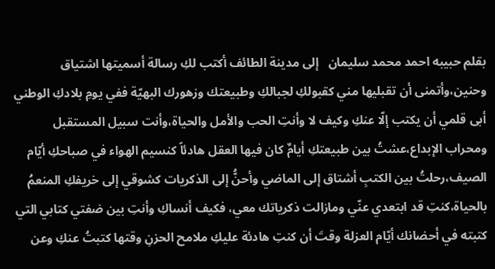بقلم حبيبه احمد محمد سليمان   إلى مدينة الطائف أكتب لكِ رسالة أسميتها اشتياق وحنين،وأتمنى أن تقبليها مني كقبولكِ لجبالكِ وطبيعتك وزهورك البهيّة ففي يومِ بلادكِ الوطني أبى قلمي أن يكتب إلّا عنكِ وكيف لا وأنتِ الحب والأمل والحياة،وأنت سبيل المستقبل ومحراب الإبداع،عشتُ بين طبيعتكِ أيامٌ كان فيها العقل هادئاً كنسيم الهواء في صباحكِ أيّام الصيف،رحلتُ بين الكتبِ أشتاق إلى الماضي وأحنُّ إلى الذكريات كشوقي إلى خريفكِ المنعمُ بالحياة،كنتِ قد ابتعدي عنّي ومازالت ذكرياتك معي، فكيف أنساكِ وأنتِ بين ضفتي كتابي التي كتبته في أحضانك أيّام العزلة وقتَ أن كنتِ هادئة عليكِ ملامح الحزنِ وقتها كتبتُ عنكِ وعن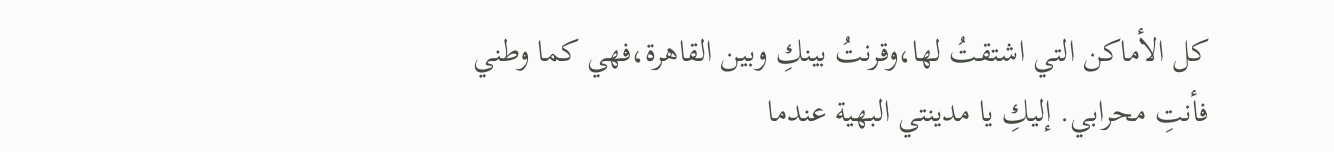كل الأماكن التي اشتقتُ لها،وقرنتُ بينكِ وبين القاهرة،فهي كما وطني فأنتِ محرابي. إليكِ يا مدينتي البهية عندما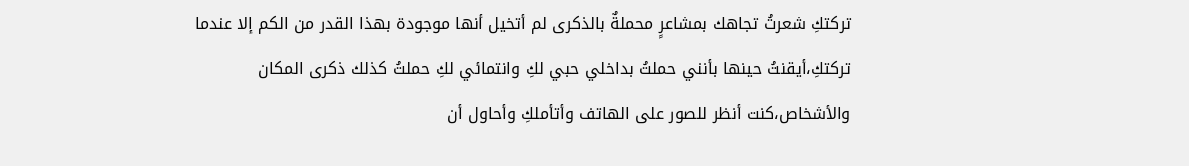تركتكِ شعرتُ تجاهك بمشاعرٍ محملةٌ بالذكرى لم أتخيل أنها موجودة بهذا القدر من الكم إلا عندما تركتكِ،أيقنتُ حينها بأنني حملتُ بداخلي حبي لكِ وانتمائي لكِ حملتُ كذلك ذكرى المكان والأشخاص،كنت أنظر للصور على الهاتف وأتأملكِ وأحاول أن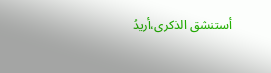أستنشق الذكرى،أريدُ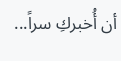أن أُخبركِ سراً...